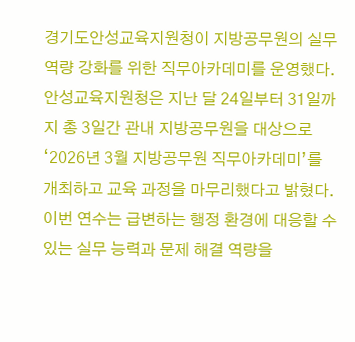경기도안성교육지원청이 지방공무원의 실무 역량 강화를 위한 직무아카데미를 운영했다.
안성교육지원청은 지난 달 24일부터 31일까지 총 3일간 관내 지방공무원을 대상으로 ‘2026년 3월 지방공무원 직무아카데미’를 개최하고 교육 과정을 마무리했다고 밝혔다.
이번 연수는 급변하는 행정 환경에 대응할 수 있는 실무 능력과 문제 해결 역량을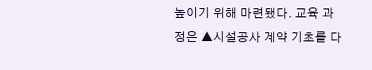높이기 위해 마련됐다. 교육 과정은 ▲시설공사 계약 기초를 다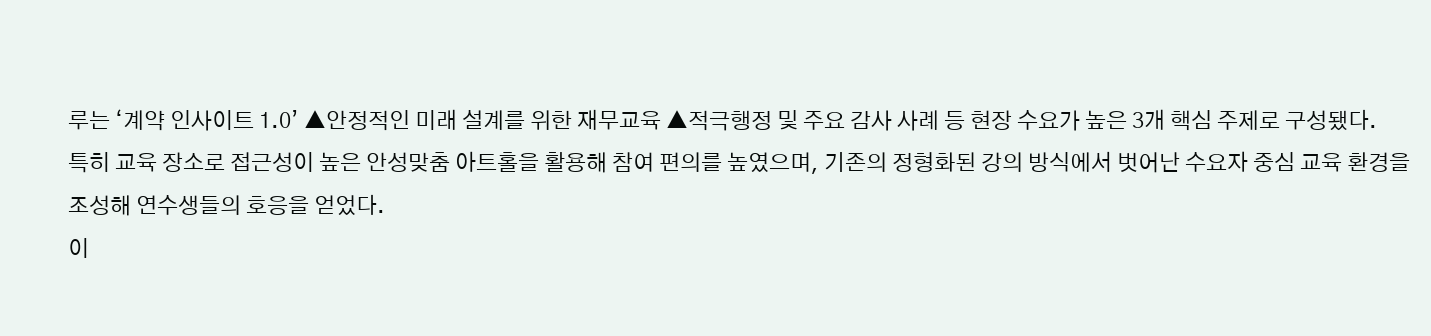루는 ‘계약 인사이트 1.0’ ▲안정적인 미래 설계를 위한 재무교육 ▲적극행정 및 주요 감사 사례 등 현장 수요가 높은 3개 핵심 주제로 구성됐다.
특히 교육 장소로 접근성이 높은 안성맞춤 아트홀을 활용해 참여 편의를 높였으며, 기존의 정형화된 강의 방식에서 벗어난 수요자 중심 교육 환경을 조성해 연수생들의 호응을 얻었다.
이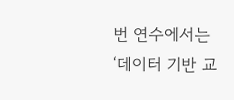번 연수에서는 ‘데이터 기반 교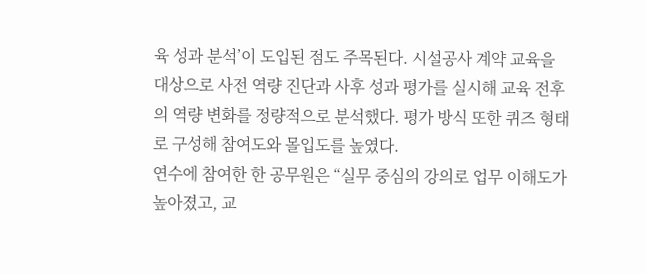육 성과 분석’이 도입된 점도 주목된다. 시설공사 계약 교육을 대상으로 사전 역량 진단과 사후 성과 평가를 실시해 교육 전후의 역량 변화를 정량적으로 분석했다. 평가 방식 또한 퀴즈 형태로 구성해 참여도와 몰입도를 높였다.
연수에 참여한 한 공무원은 “실무 중심의 강의로 업무 이해도가 높아졌고, 교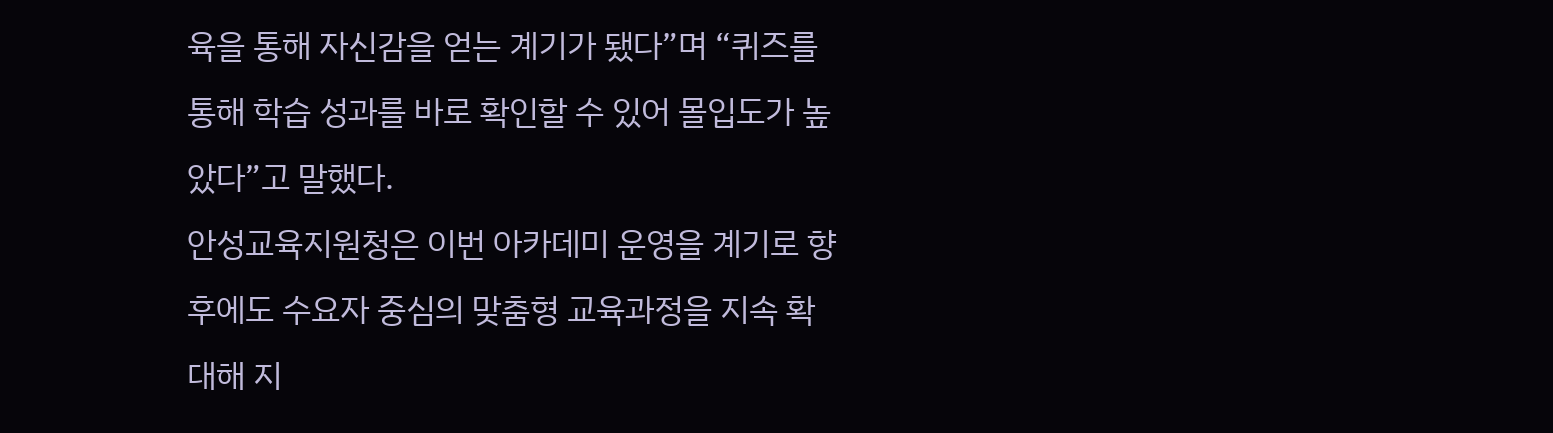육을 통해 자신감을 얻는 계기가 됐다”며 “퀴즈를 통해 학습 성과를 바로 확인할 수 있어 몰입도가 높았다”고 말했다.
안성교육지원청은 이번 아카데미 운영을 계기로 향후에도 수요자 중심의 맞춤형 교육과정을 지속 확대해 지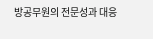방공무원의 전문성과 대응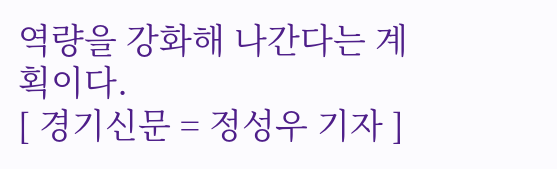역량을 강화해 나간다는 계획이다.
[ 경기신문 = 정성우 기자 ]